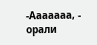-Ааааааа, - орали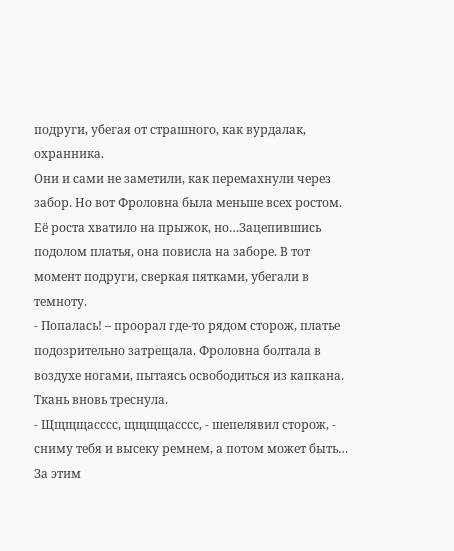подруги, убегая от страшного, как вурдалак, охранника.
Они и сами не заметили, как перемахнули через забор. Но вот Фроловна была меньше всех ростом. Её роста хватило на прыжок, но…Зацепившись подолом платья, она повисла на заборе. В тот момент подруги, сверкая пятками, убегали в темноту.
- Попалась! – проорал где-то рядом сторож, платье подозрительно затрещала. Фроловна болтала в воздухе ногами, пытаясь освободиться из капкана. Ткань вновь треснула.
- Щщщщасссс, щщщщасссс, - шепелявил сторож, - сниму тебя и высеку ремнем, а потом может быть…
За этим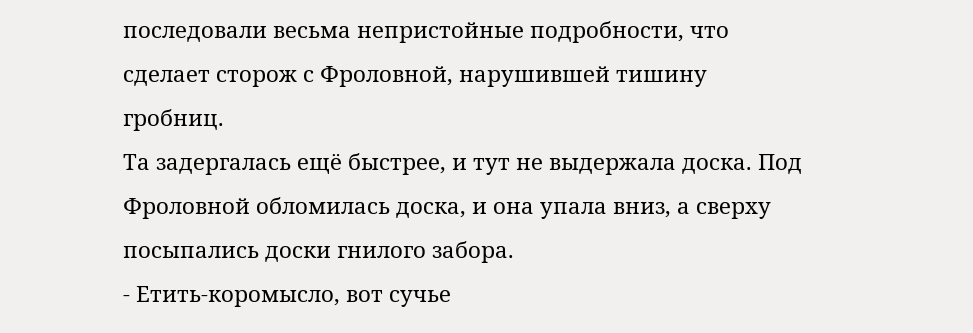последовали весьма непристойные подробности, что сделает сторож с Фроловной, нарушившей тишину гробниц.
Та задергалась ещё быстрее, и тут не выдержала доска. Под Фроловной обломилась доска, и она упала вниз, а сверху посыпались доски гнилого забора.
- Етить-коромысло, вот сучье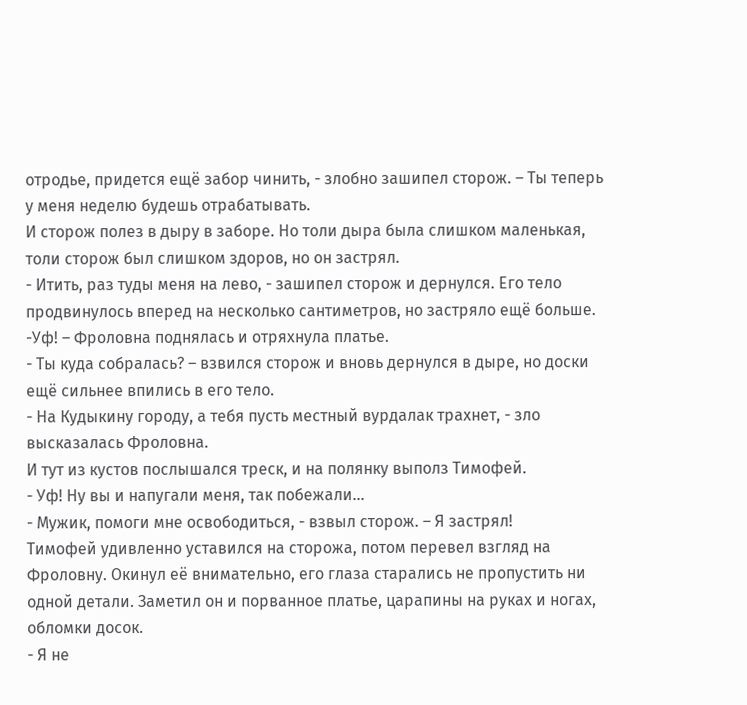отродье, придется ещё забор чинить, - злобно зашипел сторож. – Ты теперь у меня неделю будешь отрабатывать.
И сторож полез в дыру в заборе. Но толи дыра была слишком маленькая, толи сторож был слишком здоров, но он застрял.
- Итить, раз туды меня на лево, - зашипел сторож и дернулся. Его тело продвинулось вперед на несколько сантиметров, но застряло ещё больше.
-Уф! – Фроловна поднялась и отряхнула платье.
- Ты куда собралась? – взвился сторож и вновь дернулся в дыре, но доски ещё сильнее впились в его тело.
- На Кудыкину городу, а тебя пусть местный вурдалак трахнет, - зло высказалась Фроловна.
И тут из кустов послышался треск, и на полянку выполз Тимофей.
- Уф! Ну вы и напугали меня, так побежали…
- Мужик, помоги мне освободиться, - взвыл сторож. – Я застрял!
Тимофей удивленно уставился на сторожа, потом перевел взгляд на Фроловну. Окинул её внимательно, его глаза старались не пропустить ни одной детали. Заметил он и порванное платье, царапины на руках и ногах, обломки досок.
- Я не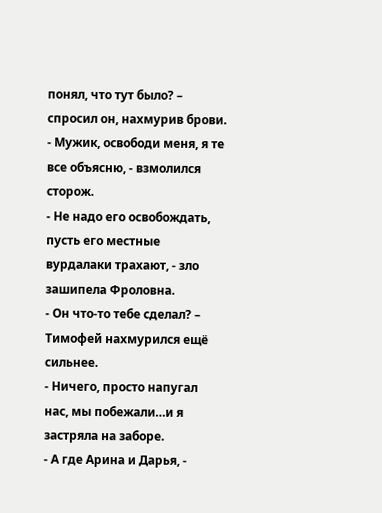понял, что тут было? – спросил он, нахмурив брови.
- Мужик, освободи меня, я те все объясню, - взмолился сторож.
- Не надо его освобождать, пусть его местные вурдалаки трахают, - зло зашипела Фроловна.
- Он что-то тебе сделал? – Тимофей нахмурился ещё сильнее.
- Ничего, просто напугал нас, мы побежали…и я застряла на заборе.
- А где Арина и Дарья, -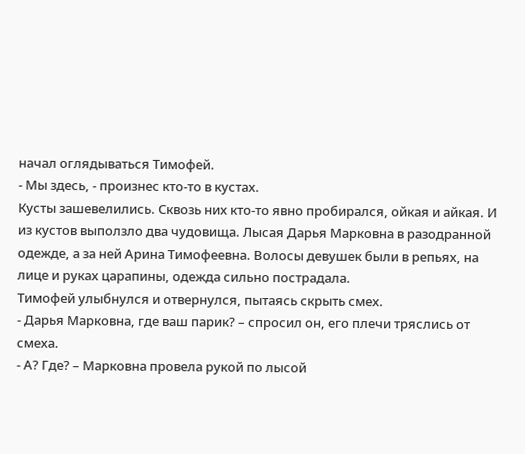начал оглядываться Тимофей.
- Мы здесь, - произнес кто-то в кустах.
Кусты зашевелились. Сквозь них кто-то явно пробирался, ойкая и айкая. И из кустов выползло два чудовища. Лысая Дарья Марковна в разодранной одежде, а за ней Арина Тимофеевна. Волосы девушек были в репьях, на лице и руках царапины, одежда сильно пострадала.
Тимофей улыбнулся и отвернулся, пытаясь скрыть смех.
- Дарья Марковна, где ваш парик? – спросил он, его плечи тряслись от смеха.
- А? Где? – Марковна провела рукой по лысой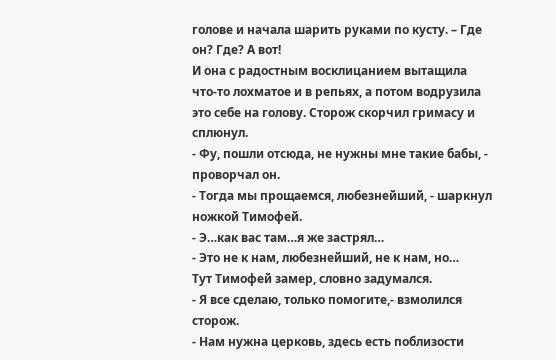голове и начала шарить руками по кусту. – Где он? Где? А вот!
И она с радостным восклицанием вытащила что-то лохматое и в репьях, а потом водрузила это себе на голову. Сторож скорчил гримасу и сплюнул.
- Фу, пошли отсюда, не нужны мне такие бабы, - проворчал он.
- Тогда мы прощаемся, любезнейший, - шаркнул ножкой Тимофей.
- Э…как вас там…я же застрял…
- Это не к нам, любезнейший, не к нам, но…
Тут Тимофей замер, словно задумался.
- Я все сделаю, только помогите,- взмолился сторож.
- Нам нужна церковь, здесь есть поблизости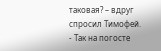таковая? – вдруг спросил Тимофей.
- Так на погосте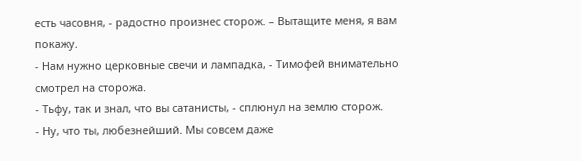есть часовня, - радостно произнес сторож. – Вытащите меня, я вам покажу.
- Нам нужно церковные свечи и лампадка, - Тимофей внимательно смотрел на сторожа.
- Тьфу, так и знал, что вы сатанисты, - сплюнул на землю сторож.
- Ну, что ты, любезнейший. Мы совсем даже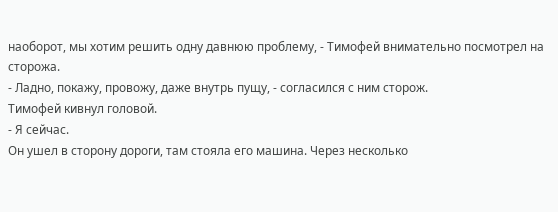наоборот, мы хотим решить одну давнюю проблему, - Тимофей внимательно посмотрел на сторожа.
- Ладно, покажу, провожу, даже внутрь пущу, - согласился с ним сторож.
Тимофей кивнул головой.
- Я сейчас.
Он ушел в сторону дороги, там стояла его машина. Через несколько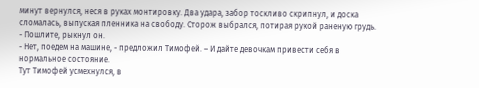минут вернулся, неся в руках монтировку. Два удара, забор тоскливо скрипнул, и доска сломалась, выпуская пленника на свободу. Сторож выбрался, потирая рукой раненую грудь.
- Пошлите, рыкнул он.
- Нет, поедем на машине, - предложил Тимофей. – И дайте девочкам привести себя в нормальное состояние.
Тут Тимофей усмехнулся, в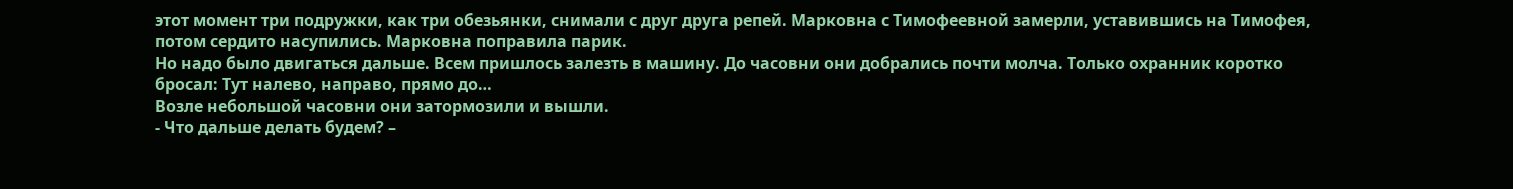этот момент три подружки, как три обезьянки, снимали с друг друга репей. Марковна с Тимофеевной замерли, уставившись на Тимофея, потом сердито насупились. Марковна поправила парик.
Но надо было двигаться дальше. Всем пришлось залезть в машину. До часовни они добрались почти молча. Только охранник коротко бросал: Тут налево, направо, прямо до…
Возле небольшой часовни они затормозили и вышли.
- Что дальше делать будем? –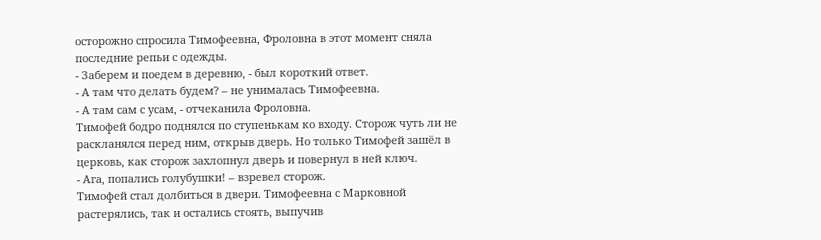осторожно спросила Тимофеевна, Фроловна в этот момент сняла последние репьи с одежды.
- Заберем и поедем в деревню, - был короткий ответ.
- А там что делать будем? – не унималась Тимофеевна.
- А там сам с усам, - отчеканила Фроловна.
Тимофей бодро поднялся по ступенькам ко входу. Сторож чуть ли не раскланялся перед ним, открыв дверь. Но только Тимофей зашёл в церковь, как сторож захлопнул дверь и повернул в ней ключ.
- Ага, попались голубушки! – взревел сторож.
Тимофей стал долбиться в двери. Тимофеевна с Марковной растерялись, так и остались стоять, выпучив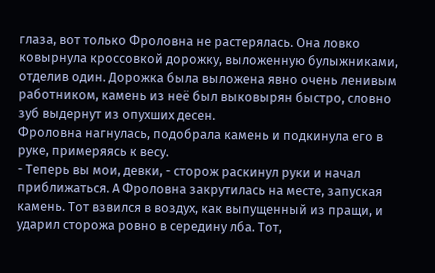глаза, вот только Фроловна не растерялась. Она ловко ковырнула кроссовкой дорожку, выложенную булыжниками, отделив один. Дорожка была выложена явно очень ленивым работником, камень из неё был выковырян быстро, словно зуб выдернут из опухших десен.
Фроловна нагнулась, подобрала камень и подкинула его в руке, примеряясь к весу.
- Теперь вы мои, девки, - сторож раскинул руки и начал приближаться. А Фроловна закрутилась на месте, запуская камень. Тот взвился в воздух, как выпущенный из пращи, и ударил сторожа ровно в середину лба. Тот,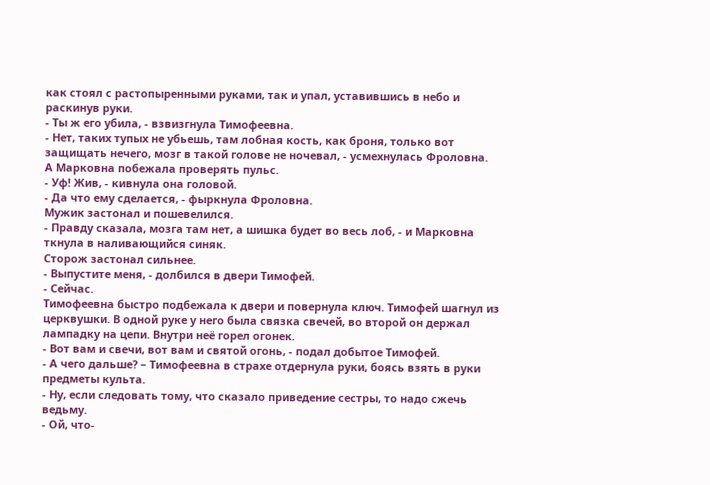как стоял с растопыренными руками, так и упал, уставившись в небо и раскинув руки.
- Ты ж его убила, - взвизгнула Тимофеевна.
- Нет, таких тупых не убьешь, там лобная кость, как броня, только вот защищать нечего, мозг в такой голове не ночевал, - усмехнулась Фроловна.
А Марковна побежала проверять пульс.
- Уф! Жив, - кивнула она головой.
- Да что ему сделается, - фыркнула Фроловна.
Мужик застонал и пошевелился.
- Правду сказала, мозга там нет, а шишка будет во весь лоб, - и Марковна ткнула в наливающийся синяк.
Сторож застонал сильнее.
- Выпустите меня, - долбился в двери Тимофей.
- Сейчас.
Тимофеевна быстро подбежала к двери и повернула ключ. Тимофей шагнул из церквушки. В одной руке у него была связка свечей, во второй он держал лампадку на цепи. Внутри неё горел огонек.
- Вот вам и свечи, вот вам и святой огонь, - подал добытое Тимофей.
- А чего дальше? – Тимофеевна в страхе отдернула руки, боясь взять в руки предметы культа.
- Ну, если следовать тому, что сказало приведение сестры, то надо сжечь ведьму.
- Ой, что-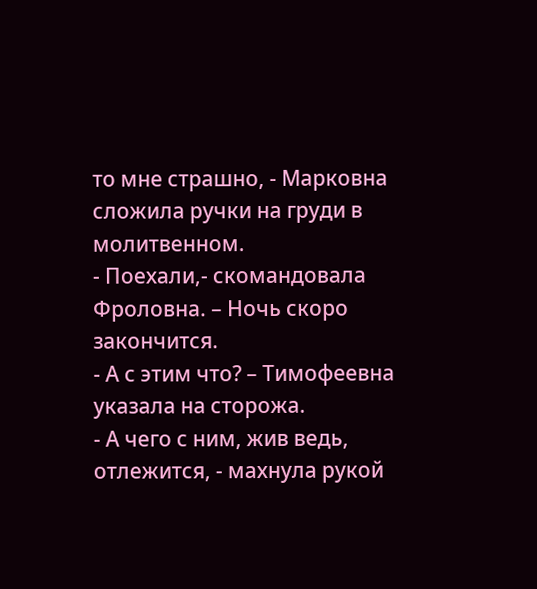то мне страшно, - Марковна сложила ручки на груди в молитвенном.
- Поехали,- скомандовала Фроловна. – Ночь скоро закончится.
- А с этим что? – Тимофеевна указала на сторожа.
- А чего с ним, жив ведь, отлежится, - махнула рукой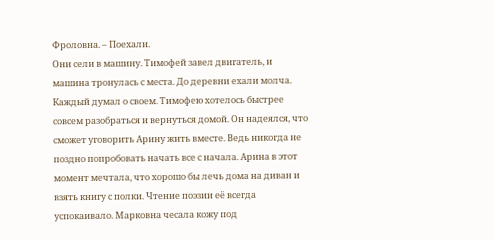Фроловна. – Поехали.
Они сели в машину. Тимофей завел двигатель, и машина тронулась с места. До деревни ехали молча. Каждый думал о своем. Тимофею хотелось быстрее совсем разобраться и вернуться домой. Он надеялся, что сможет уговорить Арину жить вместе. Ведь никогда не поздно попробовать начать все с начала. Арина в этот момент мечтала, что хорошо бы лечь дома на диван и взять книгу с полки. Чтение поэзии её всегда успокаивало. Марковна чесала кожу под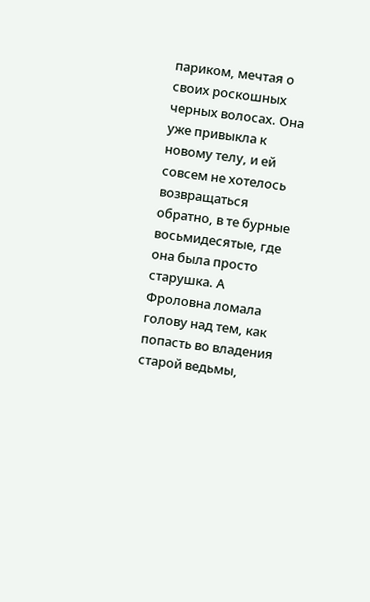париком, мечтая о своих роскошных черных волосах. Она уже привыкла к новому телу, и ей совсем не хотелось возвращаться обратно, в те бурные восьмидесятые, где она была просто старушка. А Фроловна ломала голову над тем, как попасть во владения старой ведьмы,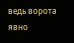ведь ворота явно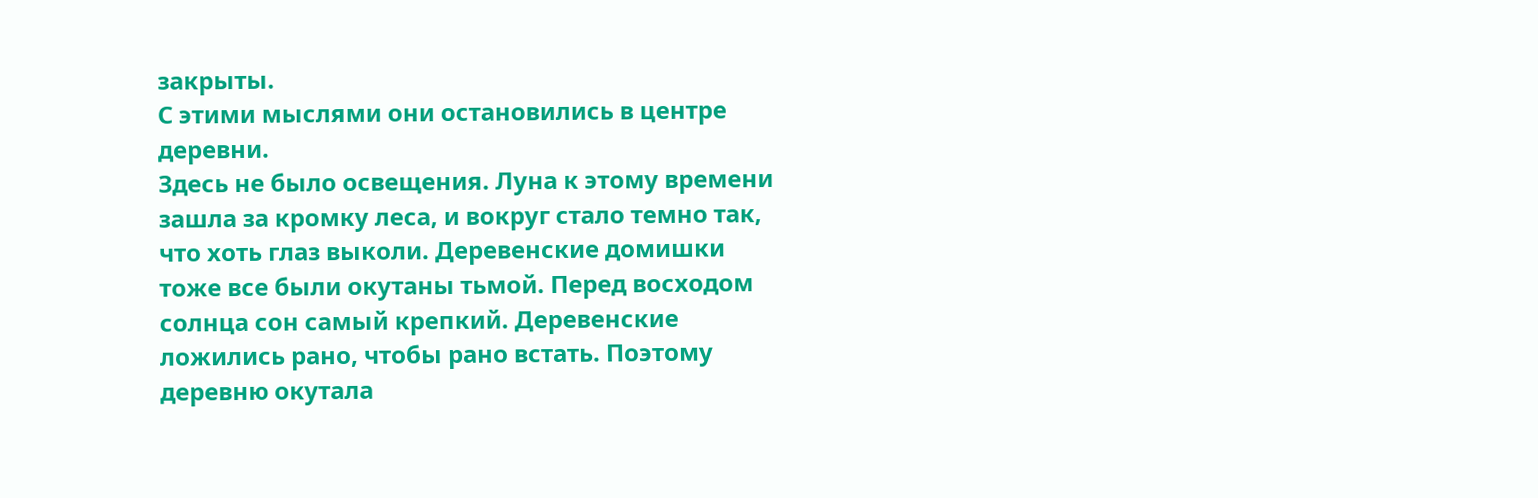закрыты.
С этими мыслями они остановились в центре деревни.
Здесь не было освещения. Луна к этому времени зашла за кромку леса, и вокруг стало темно так, что хоть глаз выколи. Деревенские домишки тоже все были окутаны тьмой. Перед восходом солнца сон самый крепкий. Деревенские ложились рано, чтобы рано встать. Поэтому деревню окутала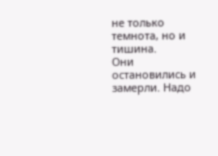не только темнота, но и тишина.
Они остановились и замерли. Надо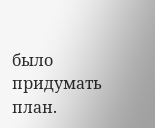было придумать план.